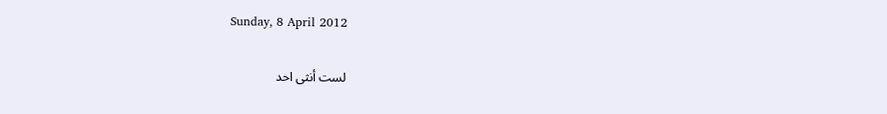Sunday, 8 April 2012

لست أنثى احد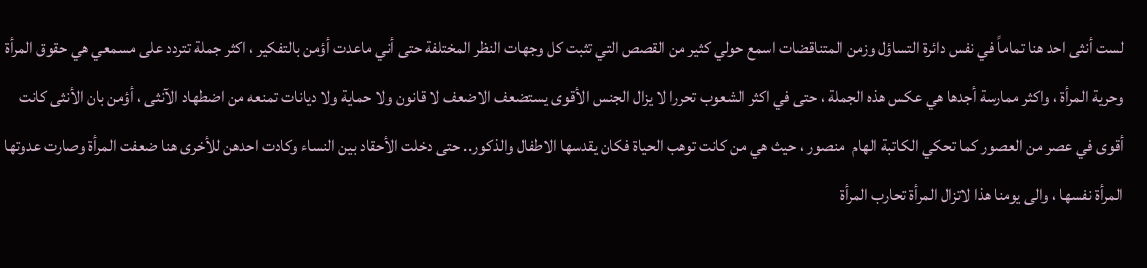لست أنثى احد هنا تماماً في نفس دائرة التساؤل وزمن المتناقضات اسمع حولي كثير من القصص التي تثبت كل وجهات النظر المختلفة حتى أني ماعدت أؤمن بالتفكير ، اكثر جملة تتردد على مسمعي هي حقوق المرأة وحرية المرأة ، واكثر ممارسة أجدها هي عكس هذه الجملة ، حتى في اكثر الشعوب تحررا لا يزال الجنس الأقوى يستضعف الاضعف لا قانون ولا حماية ولا ديانات تمنعه من اضطهاد الآنثى ، أؤمن بان الأنثى كانت أقوى في عصر من العصور كما تحكي الكاتبة الهام  منصور ، حيث هي من كانت توهب الحياة فكان يقدسها الاطفال والذكور.. حتى دخلت الأحقاد بين النساء وكادت احدهن للأخرى هنا ضعفت المرأة وصارت عدوتها المرأة نفسها ، والى يومنا هذا لاتزال المرأة تحارب المرأة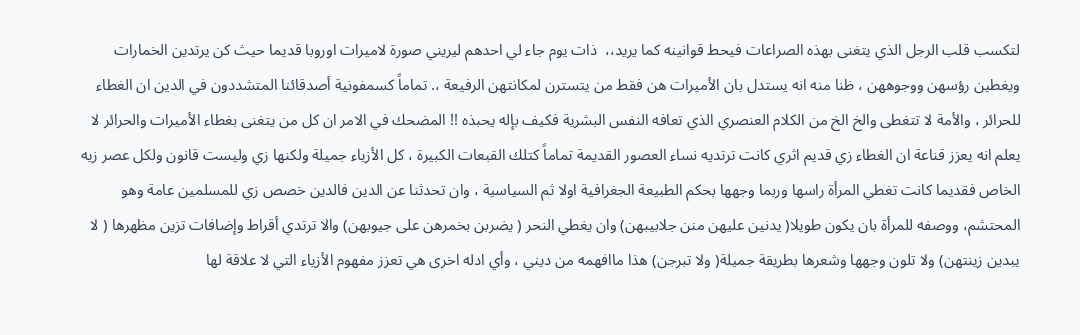لتكسب قلب الرجل الذي يتغنى بهذه الصراعات فيحط قوانينه كما يريد،،  ذات يوم جاء لي احدهم ليريني صورة لاميرات اوروبا قديما حيث كن يرتدين الخمارات ويغطين رؤسهن ووجوههن ، ظنا منه انه يستدل بان الأميرات هن فقط من يتسترن لمكانتهن الرفيعة ،. تماماً كسمفونية أصدقائنا المتشددون في الدين ان الغطاء للحرائر ، والأمة لا تتغطى والخ الخ من الكلام العنصري الذي تعافه النفس البشرية فكيف بإله يحبذه !! المضحك في الامر ان كل من يتغنى بغطاء الأميرات والحرائر لا يعلم انه يعزز قناعة ان الغطاء زي قديم اثري كانت ترتديه نساء العصور القديمة تماماً كتلك القبعات الكبيرة ، كل الأزياء جميلة ولكنها زي وليست قانون ولكل عصر زيه الخاص فقديما كانت تغطي المرأة راسها وربما وجهها بحكم الطبيعة الجغرافية اولا ثم السياسية ، وان تحدثنا عن الدين فالدين خصص زي للمسلمين عامة وهو المحتشم، ووصفه للمرأة بان يكون طويلا( يدنين عليهن منن جلابيبهن) وان يغطي النحر ( يضربن بخمرهن على جيوبهن) والا ترتدي أقراط وإضافات تزين مظهرها ( لا يبدين زينتهن) ولا تلون وجهها وشعرها بطريقة جميلة( ولا تبرجن) هذا ماافهمه من ديني ، وأي ادله اخرى هي تعزز مفهوم الأزياء التي لا علاقة لها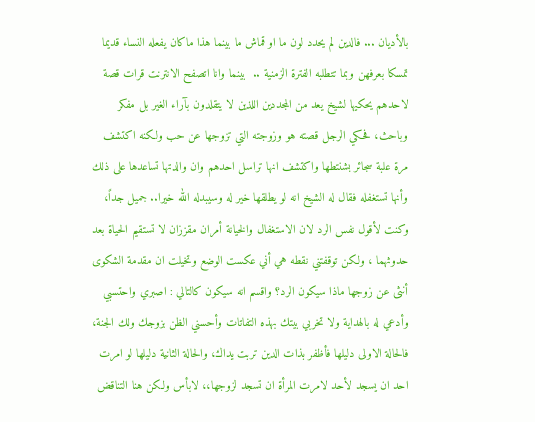بالأديان ... فالدين لم يحدد لون ما او قماش ما بينما هذا ماكان يفعله النساء قديما تمسكا بعرفهن وبما تتطلبه الفترة الزمنية ..  بينما وانا اتصفح الانترنت قرات قصة لاحدهم يحكيها لشيخ يعد من المجددين اللذين لا يتقلدون بآراء الغير بل مفكر وباحث، فحكي الرجل قصته هو وزوجته التي تزوجها عن حب ولكنه اكتشف مرة علبة سجائر بشنتطها واكتشف انها تراسل احدهم وان والدتها تساعدها على ذلك  وأنها تستغفله فقال له الشيخ انه لو يطلقها خير له وسيبدله الله خيرا.. جميل جداً، وكنت لأقول نفس الرد لان الاستغفال والخيانة أمران مقززان لا تستقيم الحياة بعد حدوثهما ، ولكن توقفتني نقطه هي أني عكست الوضع وتخيلت ان مقدمة الشكوى أنثى عن زوجها ماذا سيكون الرد؟ واقسم انه سيكون كالتالي : اصبري واحتسبي وأدعي له بالهداية ولا تخربي بيتك بهذه التفاتات وأحسني الظن بزوجك ولك الجنة، فالحالة الاولى دليلها فأظفر بذات الدين تربت يداك، والحالة الثانية دليلها لو امرت احد ان يسجد لأحد لامرت المرأة ان تسجد لزوجها،، لابأس ولكن هنا التناقض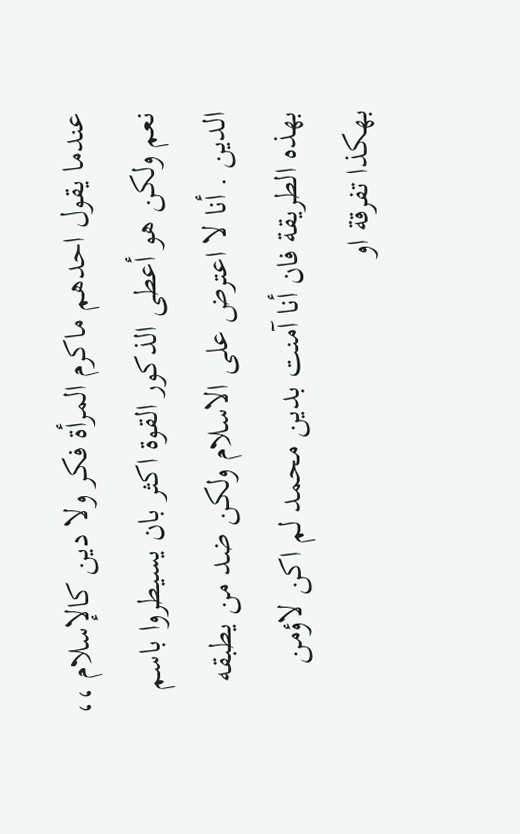عندما يقول احدهم ماكرم المرأة فكر ولا دين كالإسلام ،، نعم ولكن هو أعطى الذكور القوة اكثر بان يسيطروا باسم الدين . أنا لا اعترض على الاسلام ولكن ضد من يطبقه بهذه الطريقة فان أنا آمنت بدين محمد لم اكن لاؤمن بهكذا تفرقة او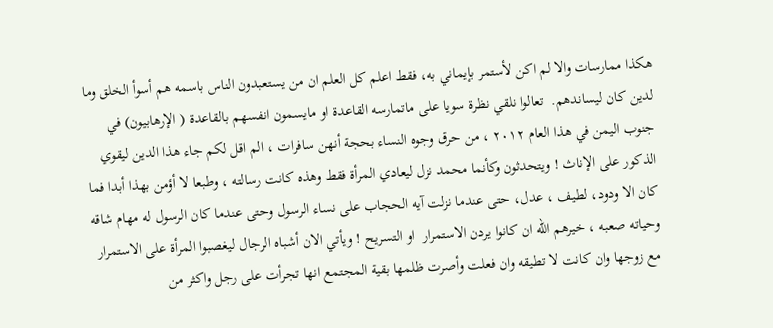هكذا ممارسات والا لم اكن لأستمر بإيماني به، فقط اعلم كل العلم ان من يستعبدون الناس باسمه هم أسوأ الخلق وما لدين كان ليساندهم.  تعالوا نلقي نظرة سويا على ماتمارسه القاعدة او مايسمون انفسهم بالقاعدة ( الإرهابيون) في جنوب اليمن في هذا العام ٢٠١٢ ، من حرق وجوه النساء بحجة أنهن سافرات ، الم اقل لكم جاء هذا الدين ليقوي الذكور على الإناث ! ويتحدثون وكأنما محمد نزل ليعادي المرأة فقط وهذه كانت رسالته ، وطبعا لا أؤمن بهذا أبدا فما كان الا ودود، لطيف ، عدل، حتى عندما نزلت آيه الحجاب على نساء الرسول وحتى عندما كان الرسول له مهام شاقه وحياته صعبه ، خيرهم الله ان كانوا يردن الاستمرار  او التسريح ! ويأتي الان أشباه الرجال ليغصبوا المرأة على الاستمرار مع زوجها وان كانت لا تطيقه وان فعلت وأصرت ظلمها بقية المجتمع انها تجرأت على رجل واكثر من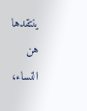ينتقدها هن النساء،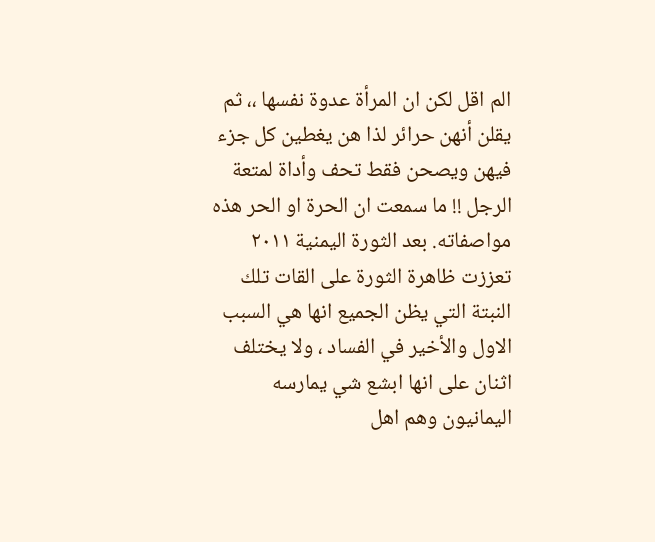الم اقل لكن ان المرأة عدوة نفسها ،، ثم يقلن أنهن حرائر لذا هن يغطين كل جزء فيهن ويصحن فقط تحف وأداة لمتعة الرجل !! ما سمعت ان الحرة او الحر هذه مواصفاته. بعد الثورة اليمنية ٢٠١١ تعززت ظاهرة الثورة على القات تلك النبتة التي يظن الجميع انها هي السبب الاول والأخير في الفساد ، ولا يختلف اثنان على انها ابشع شي يمارسه اليمانيون وهم اهل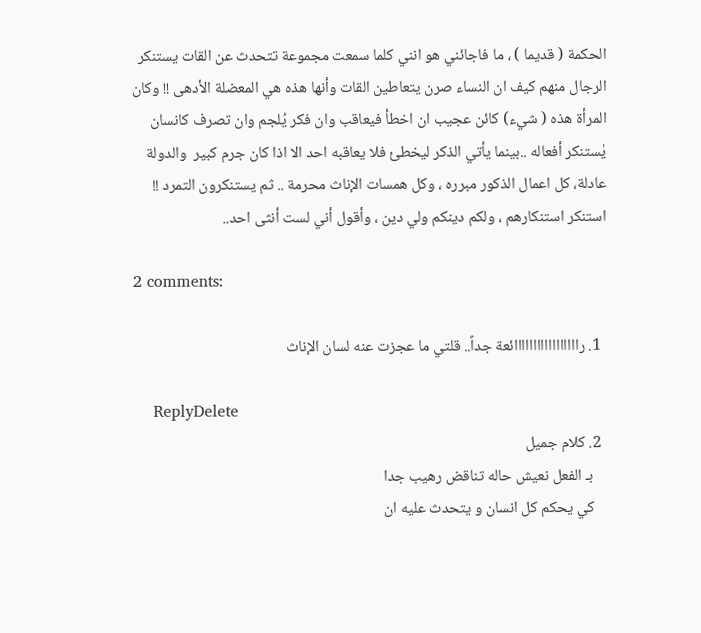الحكمة ( قديما ) ، ما فاجائني هو انني كلما سمعت مجموعة تتحدث عن القات يستنكر الرجال منهم كيف ان النساء صرن يتعاطين القات وأنها هذه هي المعضلة الأدهى !! وكان المرأة هذه ( شيء) كائن عجيب ان اخطأ فيعاقب وان فكر يُلجم وان تصرف كانسان يٰستنكر أفعاله ..بينما يأتي الذكر ليخطئ فلا يعاقبه احد الا اذا كان جرم كبير  والدولة عادلة، كل اعمال الذكور مبرره ، وكل همسات الإناث محرمة .. ثم يستنكرون التمرد !! استنكر استنكارهم ، ولكم دينكم ولي دين ، وأقول أني لست أنثى احد..

2 comments:

  1. رااااااااااااااااائعة جداً.. قلتي ما عجزت عنه لسان الإناث

    ReplyDelete
  2. كلام جميل
    بـ الفعل نعيش حاله تناقض رهيب جدا
    كي يحكم كل انسان و يتحدث عليه ان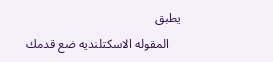يطبق
    المقوله الاسكتلنديه ضع قدمك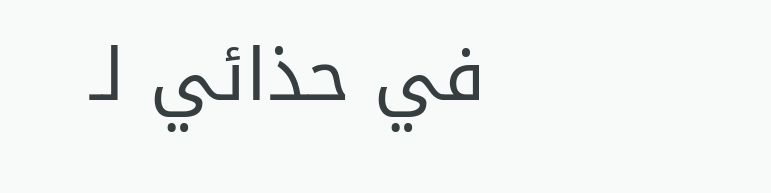في حذائي لـ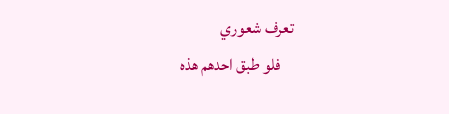تعرف شعوري
    فلو طبق احدهم هذه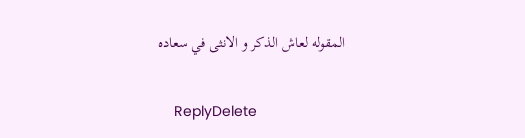المقوله لعاش الذكر و الانثى في سعاده

    ReplyDelete